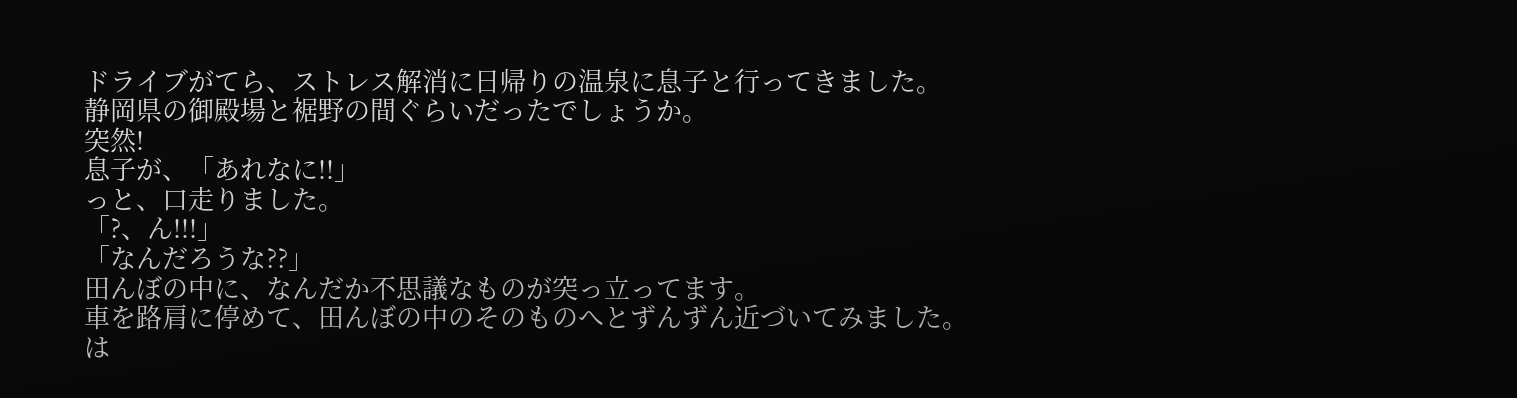ドライブがてら、ストレス解消に日帰りの温泉に息子と行ってきました。
静岡県の御殿場と裾野の間ぐらいだったでしょうか。
突然!
息子が、「あれなに!!」
っと、口走りました。
「?、ん!!!」
「なんだろうな??」
田んぼの中に、なんだか不思議なものが突っ立ってます。
車を路肩に停めて、田んぼの中のそのものへとずんずん近づいてみました。
は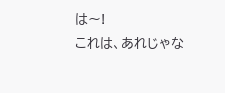は〜!
これは、あれじゃな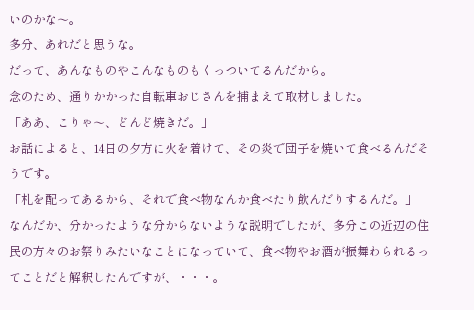いのかな〜。
多分、あれだと思うな。
だって、あんなものやこんなものもくっついてるんだから。
念のため、通りかかった自転車おじさんを捕まえて取材しました。
「ああ、こりゃ〜、どんど焼きだ。」
お話によると、14日の夕方に火を着けて、その炎で団子を焼いて食べるんだそうです。
「札を配ってあるから、それで食べ物なんか食べたり飲んだりするんだ。」
なんだか、分かったような分からないような説明でしたが、多分この近辺の住民の方々のお祭りみたいなことになっていて、食べ物やお酒が振舞わられるってことだと解釈したんですが、・・・。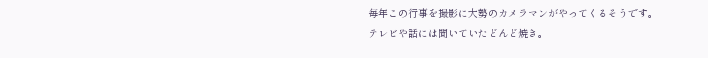毎年この行事を撮影に大勢のカメラマンがやってくるそうです。
テレビや話には聞いていたどんど焼き。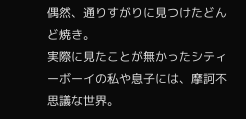偶然、通りすがりに見つけたどんど焼き。
実際に見たことが無かったシティーボーイの私や息子には、摩訶不思議な世界。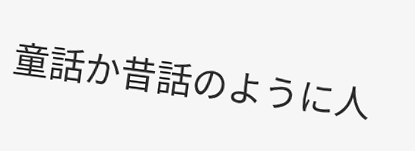童話か昔話のように人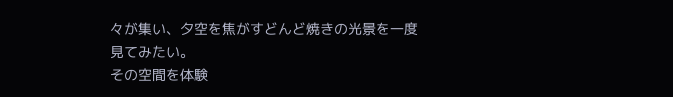々が集い、夕空を焦がすどんど焼きの光景を一度見てみたい。
その空間を体験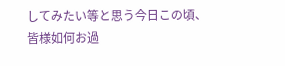してみたい等と思う今日この頃、皆様如何お過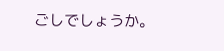ごしでしょうか。